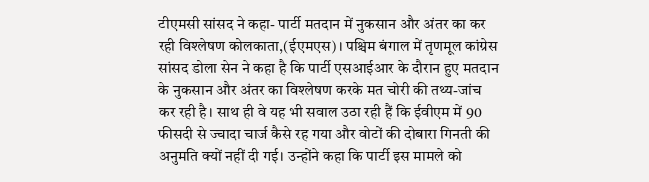टीएमसी सांसद ने कहा- पार्टी मतदान में नुकसान और अंतर का कर रही विश्लेषण कोलकाता,(ईएमएस)। पश्चिम बंगाल में तृणमूल कांग्रेस सांसद डोला सेन ने कहा है कि पार्टी एसआईआर के दौरान हुए मतदान के नुकसान और अंतर का विश्लेषण करके मत चोरी की तथ्य-जांच कर रही है। साथ ही वे यह भी सवाल उठा रही हैं कि ईवीएम में 90 फीसदी से ज्चादा चार्ज कैसे रह गया और वोटों की दोबारा गिनती की अनुमति क्यों नहीं दी गई। उन्होंने कहा कि पार्टी इस मामले को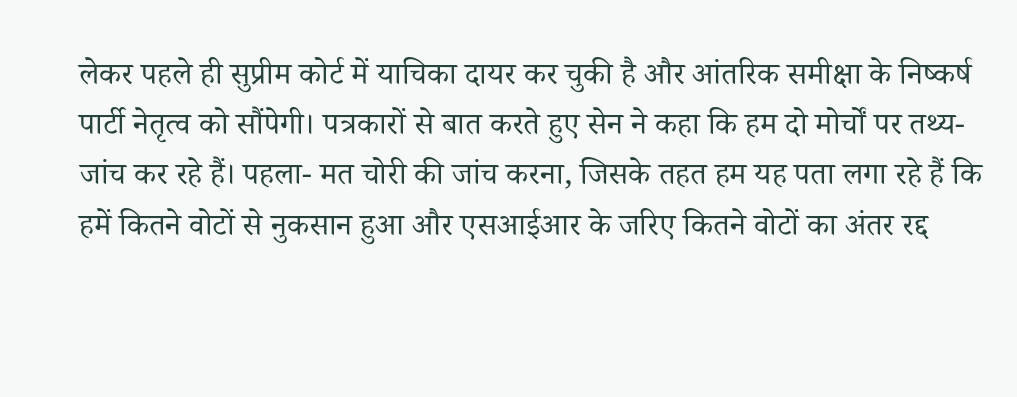लेकर पहले ही सुप्रीम कोर्ट में याचिका दायर कर चुकी है और आंतरिक समीक्षा के निष्कर्ष पार्टी नेतृत्व को सौंपेगी। पत्रकारों से बात करते हुए सेन ने कहा कि हम दो मोर्चों पर तथ्य-जांच कर रहे हैं। पहला- मत चोरी की जांच करना, जिसके तहत हम यह पता लगा रहे हैं कि हमें कितने वोटों से नुकसान हुआ और एसआईआर के जरिए कितने वोटों का अंतर रद्द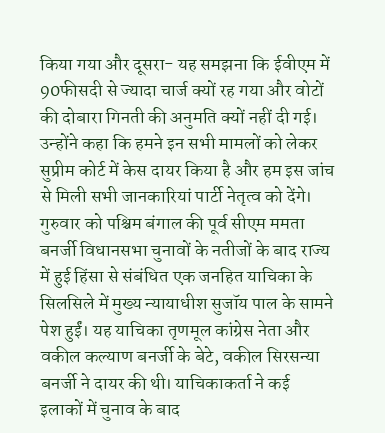किया गया और दूसरा- यह समझना कि ईवीएम में 90फीसदी से ज्यादा चार्ज क्यों रह गया और वोटों की दोबारा गिनती की अनुमति क्यों नहीं दी गई। उन्होंने कहा कि हमने इन सभी मामलों को लेकर सुप्रीम कोर्ट में केस दायर किया है और हम इस जांच से मिली सभी जानकारियां पार्टी नेतृत्व को देंगे। गुरुवार को पश्चिम बंगाल की पूर्व सीएम ममता बनर्जी विधानसभा चुनावों के नतीजों के बाद राज्य में हुई हिंसा से संबंधित एक जनहित याचिका के सिलसिले में मुख्य न्यायाधीश सुजॉय पाल के सामने पेश हुईं। यह याचिका तृणमूल कांग्रेस नेता और वकील कल्याण बनर्जी के बेटे, वकील सिरसन्या बनर्जी ने दायर की थी। याचिकाकर्ता ने कई इलाकों में चुनाव के बाद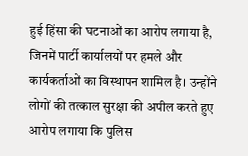हुई हिंसा की घटनाओं का आरोप लगाया है, जिनमें पार्टी कार्यालयों पर हमले और कार्यकर्ताओं का विस्थापन शामिल है। उन्होंने लोगों की तत्काल सुरक्षा की अपील करते हुए आरोप लगाया कि पुलिस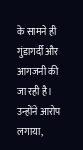के सामने ही गुंडागर्दी और आगजनी की जा रही है। उन्होंने आरोप लगाया,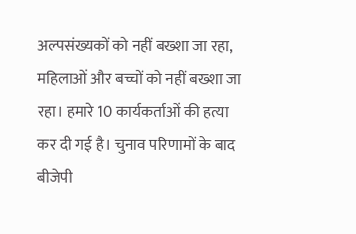अल्पसंख्यकों को नहीं बख्शा जा रहा, महिलाओं और बच्चों को नहीं बख्शा जा रहा। हमारे 10 कार्यकर्ताओं की हत्या कर दी गई है। चुनाव परिणामों के बाद बीजेपी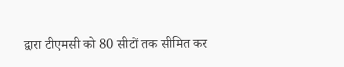द्वारा टीएमसी को 80 सीटों तक सीमित कर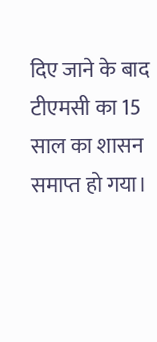दिए जाने के बाद टीएमसी का 15 साल का शासन समाप्त हो गया।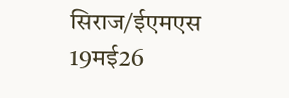सिराज/ईएमएस 19मई26